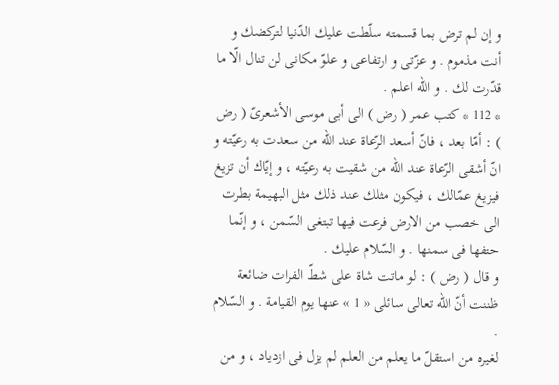و إن لم ترض بما قسمته سلّطت عليك الدّنيا لتركضك و أنت مذموم . و عزّتى و ارتفاعى و علوّ مكانى لن تنال الّا ما قدّرت لك . و اللّه اعلم .
* 112 * كتب عمر ( رض ) الى أبى موسى الأشعرىّ ( رض ) : أمّا بعد ، فانّ أسعد الرّعاة عند اللّه من سعدت به رعيّته و انّ أشقى الرّعاة عند اللّه من شقيت به رعيّته ، و إيّاك أن تزيغ فيزيغ عمّالك ، فيكون مثلك عند ذلك مثل البهيمة بطرت الى خصب من الارض فرعت فيها تبتغى السّمن ، و إنّما حتفها فى سمنها . و السّلام عليك .
و قال ( رض ) : لو ماتت شاة على شطّ الفرات ضائعة ظننت أنّ اللّه تعالى سائلى « 1 » عنها يوم القيامة . و السّلام .
لغيره من استقلّ ما يعلم من العلم لم يزل فى ازدياد ، و من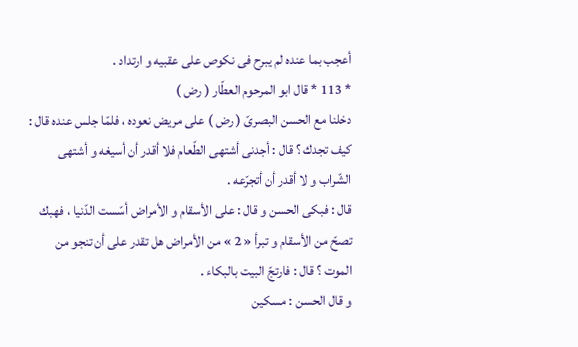أعجب بما عنده لم يبرح فى نكوص على عقبيه و ارتداد .
* 113 * قال ابو المرحوم العطّار ( رض )
دخلنا مع الحسن البصرىّ ( رض ) على مريض نعوده ، فلمّا جلس عنده قال : كيف تجدك ؟ قال : أجدنى أشتهى الطّعام فلا أقدر أن أسيغه و أشتهى الشّراب و لا أقدر أن أتجرّعه .
قال : فبكى الحسن و قال : على الأسقام و الأمراض أسّست الدّنيا ، فهبك تصحّ من الأسقام و تبرأ « 2 » من الأمراض هل تقدر على أن تنجو من الموت ؟ قال : فارتجّ البيت بالبكاء .
و قال الحسن : مسكين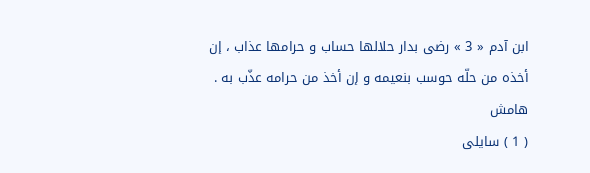ابن آدم « 3 » رضى بدار حلالها حساب و حرامها عذاب ، إن أخذه من حلّه حوسب بنعيمه و إن أخذ من حرامه عذّب به .
هامش
( 1 ) سايلى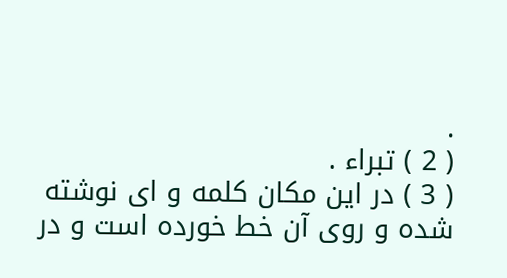.
( 2 ) تبراء .
( 3 ) در اين مكان كلمه و اى نوشته شده و روى آن خط خورده است و در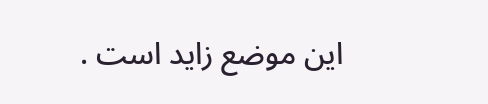اين موضع زايد است .